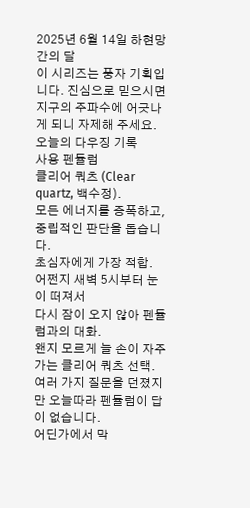2025년 6월 14일 하현망간의 달
이 시리즈는 풍자 기획입니다. 진심으로 믿으시면 지구의 주파수에 어긋나게 되니 자제해 주세요.
오늘의 다우징 기록
사용 펜듈럼
클리어 쿼츠 (Clear quartz, 백수정).
모든 에너지를 증폭하고, 중립적인 판단을 돕습니다.
초심자에게 가장 적합.
어쩐지 새벽 5시부터 눈이 떠져서
다시 잠이 오지 않아 펜듈럼과의 대화.
왠지 모르게 늘 손이 자주 가는 클리어 쿼츠 선택.
여러 가지 질문을 던졌지만 오늘따라 펜듈럼이 답이 없습니다.
어딘가에서 막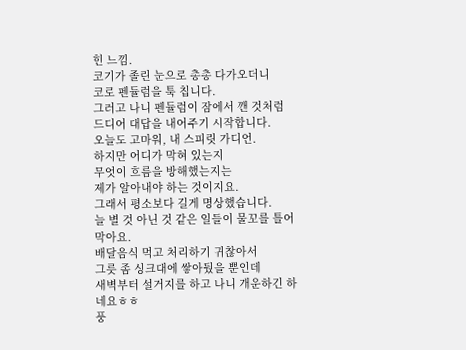힌 느낌.
코기가 졸린 눈으로 총총 다가오더니
코로 펜듈럼을 툭 칩니다.
그러고 나니 펜듈럼이 잠에서 깬 것처럼
드디어 대답을 내어주기 시작합니다.
오늘도 고마워, 내 스피릿 가디언.
하지만 어디가 막혀 있는지
무엇이 흐름을 방해했는지는
제가 알아내야 하는 것이지요.
그래서 평소보다 길게 명상했습니다.
늘 별 것 아닌 것 같은 일들이 물꼬를 틀어막아요.
배달음식 먹고 처리하기 귀찮아서
그릇 좀 싱크대에 쌓아뒀을 뿐인데
새벽부터 설거지를 하고 나니 개운하긴 하네요ㅎㅎ
풍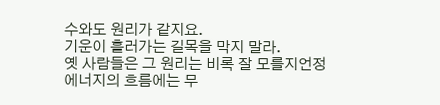수와도 원리가 같지요.
기운이 흘러가는 길목을 막지 말라.
옛 사람들은 그 원리는 비록 잘 모를지언정
에너지의 흐름에는 무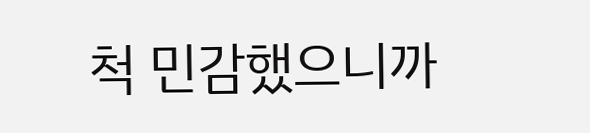척 민감했으니까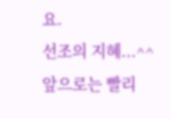요.
선조의 지혜...^^
앞으로는 빨리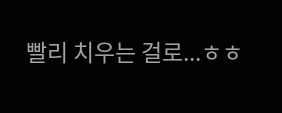빨리 치우는 걸로...ㅎㅎ